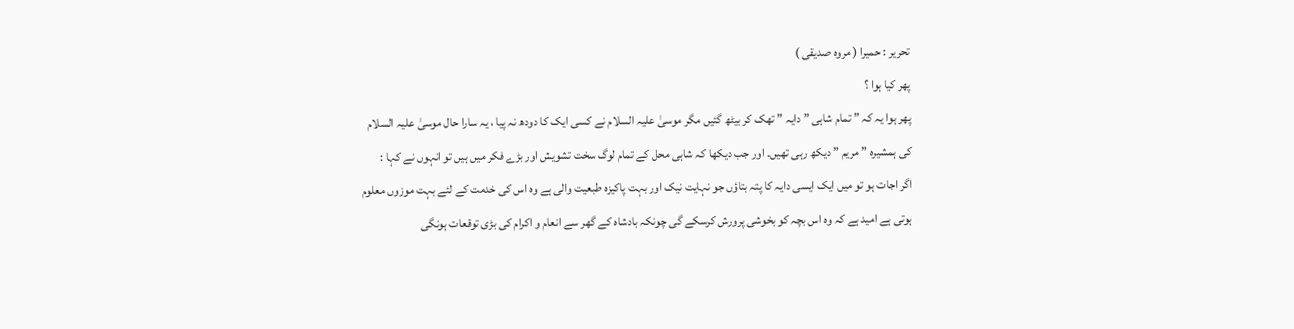تحریر : حمیرا ( مروہ صدیقی )
پھر کیا ہوا ؟
پھر ہوا یہ کہ ” تمام شاہی ” دایہ ” تھک کر بیٹھ گئیں مگر موسیٰ علیہ السلام نے کسی ایک کا دودھ نہ پیا ، یہ سارا حال موسیٰ علیہ السلام کی ہمشیرہ ” مریم ” دیکھ رہی تھیں۔ اور جب دیکھا کہ شاہی محل کے تمام لوگ سخت تشویش اور بڑے فکر میں ہیں تو انہوں نے کہا :
اگر اجات ہو تو میں ایک ایسی دایہ کا پتہ بتاؤں جو نہایت نیک اور بہت پاکیزہ طبعیت والی ہے وہ اس کی خدمت کے لئے بہت موزوں معلوم ہوتی ہے امید ہے کہ وہ اس بچہ کو بخوشی پرورش کرسکے گی چونکہ بادشاہ کے گھر سے انعام و اکرام کی بڑی توقعات ہونگی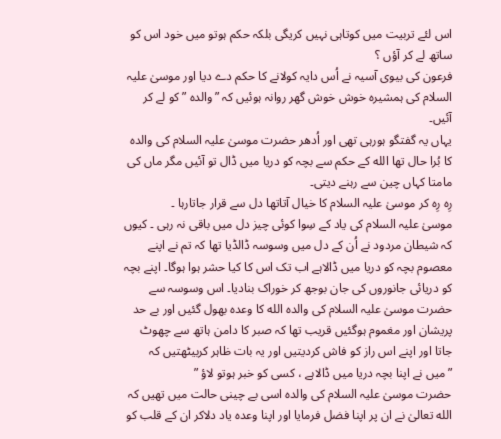اس لئے تربیت میں کوتاہی نہیں کریگی بلکہ حکم ہوتو میں خود اس کو ساتھ لے کر آؤں ؟
فرعون کی بیوی آسیہ نے اُس دایہ کولانے کا حکم دے دیا اور موسیٰ علیہ السلام کی ہمشیرہ خوش خوش گھر روانہ ہوئیں کہ ” والدہ ” کو لے کر آئیں۔
یہاں یہ گفتگو ہورہی تھی اور اُدھر حضرت موسیٰ علیہ السلام کی والدہ کا بُرا حال تھا الله کے حکم سے بچہ کو دریا میں ڈال تو آئیں مگر ماں کی مامتا کہاں چین سے رہنے دیتی۔
رِہ رِہ کر موسیٰ علیہ السلام کا خیال آتاتھا دل سے قرار جاتارہا ۔
موسیٰ علیہ السلام کی یاد کے سِوا کوئی چیز دل میں باقی نہ رہی ۔ کیوں کہ شیطان مردود نے اُن کے دل میں وسوسہ ڈالڈیا تھا کہ تم نے اپنے معصوم بچہ کو دریا میں ڈالاہے اب تک اس کا کیا حشر ہوا ہوگا۔ اپنے بچہ کو دریائی جانوروں کی جان بوجھ کر خوراک بنادیا۔ اس وسوسہ سے حضرت موسیٰ علیہ السلام کی والدہ الله کا وعدہ بھول گئیں اور بے حد پریشان اور مغموم ہوگئیں قریب تھا کہ صبر کا دامن ہاتھ سے چھوٹ جاتا اور اپنے اس راز کو فاش کردیتیں اور یہ بات ظاہر کربیٹھتیں کہ
” میں نے اپنا بچہ دریا میں ڈالاہے ، کسی کو خبر ہوتو لاؤ ”
حضرت موسیٰ علیہ السلام کی والدہ اسی بے چینی حالت میں تھیں کہ الله تعالیٰ نے ان پر اپنا فضل فرمایا اور اپنا وعدہ یاد دلاکر ان کے قلب کو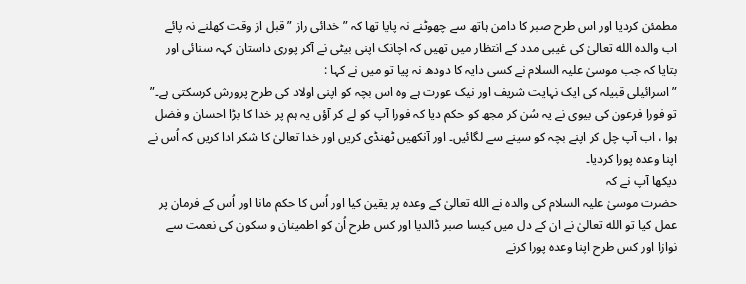مطمئن کردیا اور اس طرح صبر کا دامن ہاتھ سے چھوٹنے نہ پایا تھا کہ ” خدائی راز ” قبل از وقت کھلنے نہ پائے اب والدہ الله تعالیٰ کی غیبی مدد کے انتظار میں تھیں کہ اچانک اپنی بیٹی نے آکر پوری داستان کہہ سنائی اور بتایا کہ جب موسیٰ علیہ السلام نے کسی دایہ کا دودھ نہ پیا تو میں نے کہا :
” اسرائیلی قبیلہ کی ایک نہایت شریف اور نیک عورت ہے وہ اس بچہ کو اپنی اولاد کی طرح پرورش کرسکتی ہے۔”
تو فورا فرعون کی بیوی نے یہ سُن کر مجھ کو حکم دیا کہ فورا آپ کو لے کر آؤں یہ ہم پر خدا کا بڑا احسان و فضل ہوا ، اب آپ چل کر اپنے بچہ کو سینے سے لگائیں۔ اور آنکھیں ٹھنڈی کریں اور خدا تعالیٰ کا شکر ادا کریں کہ اُس نے اپنا وعدہ پورا کردیا۔
دیکھا آپ نے کہ
حضرت موسیٰ علیہ السلام کی والدہ نے الله تعالیٰ کے وعدہ پر یقین کیا اور اُس کا حکم مانا اور اُس کے فرمان پر عمل کیا تو الله تعالیٰ نے ان کے دل میں کیسا صبر ڈالدیا اور کس طرح اُن کو اطمینان و سکون کی نعمت سے نوازا اور کس طرح اپنا وعدہ پورا کرنے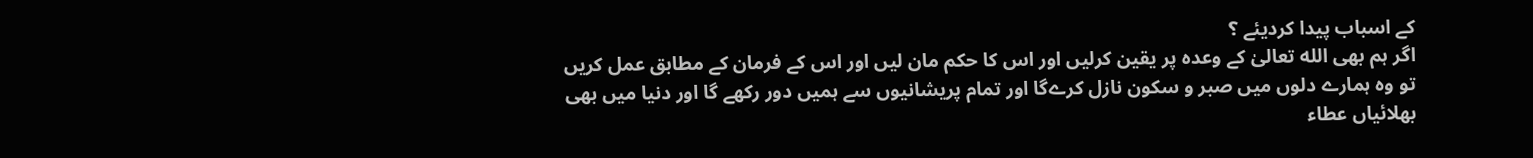کے اسباب پیدا کردیئے ؟
اگر ہم بھی الله تعالیٰ کے وعدہ پر یقین کرلیں اور اس کا حکم مان لیں اور اس کے فرمان کے مطابق عمل کریں تو وہ ہمارے دلوں میں صبر و سکون نازل کرےگا اور تمام پریشانیوں سے ہمیں دور رکھے گا اور دنیا میں بھی بھلائیاں عطاء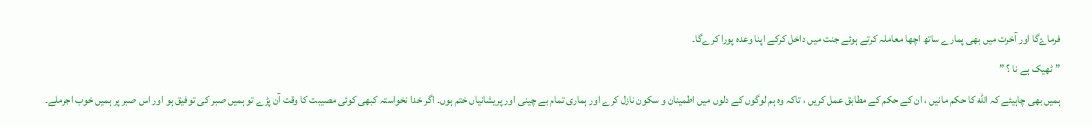فرماۓگا اور آخرت میں بھی پمارے ساتھ اچھا معاملہ کرتے ہوئے جنت میں داخل کرکے اپنا وعدہ پورا کرےگا۔
” ٹھیک ہے نا ؟ ”
ہمیں بھی چاہیئے کہ الله کا حکم مانیں ، ان کے حکم کے مطابق عمل کریں ، تاکہ وہ ہم لوگوں کے دلوں میں اطمینان و سکون نازل کرے اور ہماری تمام بے چینی اور پریشانیاں ختم ہوں۔ اگر خدا نخواستہ کبھی کوئی مصیبت کا وقت آن پڑے تو ہمیں صبر کی توفیق ہو اور اس صبر پر ہمیں خوب اجرملے۔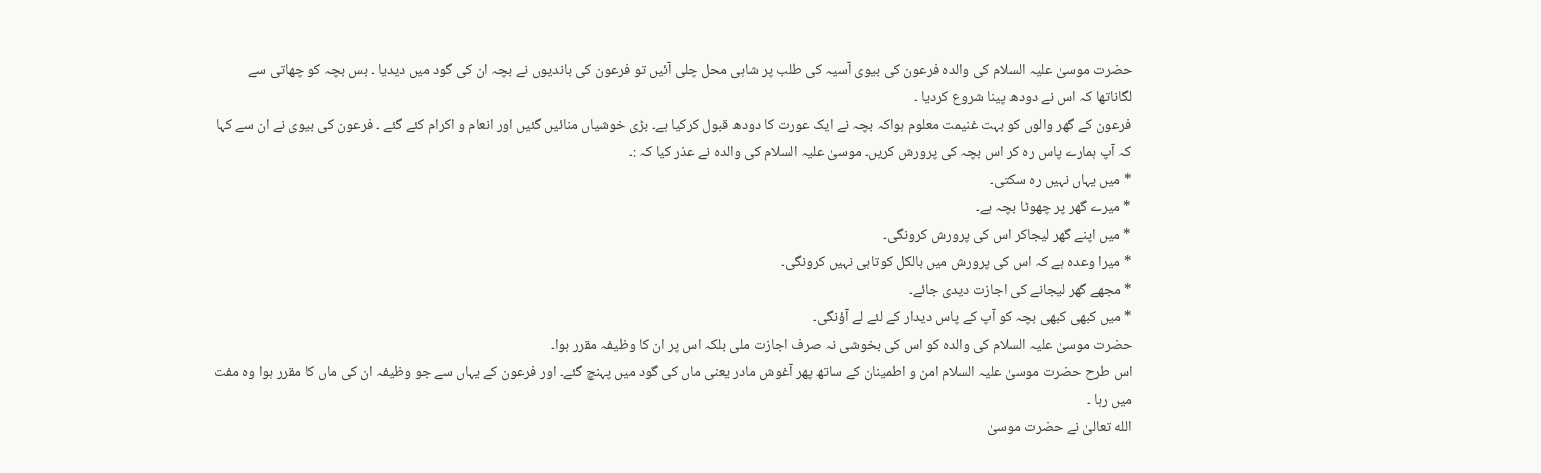حضرت موسیٰ علیہ السلام کی والدہ فرعون کی بیوی آسیہ کی طلب پر شاہی محل چلی آئیں تو فرعون کی باندیوں نے بچہ ان کی گود میں دیدیا ۔ بس بچہ کو چھاتی سے لگاناتھا کہ اس نے دودھ پینا شروع کردیا ۔
فرعون کے گھر والوں کو بہت غنیمت معلوم ہواکہ بچہ نے ایک عورت کا دودھ قبول کرکیا ہے۔ بڑی خوشیاں منائیں گئیں اور انعام و اکرام کئے گئے ۔ فرعون کی بیوی نے ان سے کہا کہ آپ ہمارے پاس رہ کر اس بچہ کی پرورش کریں۔ موسیٰ علیہ السلام کی والدہ نے عذر کیا کہ :۔
* میں یہاں نہیں رہ سکتی۔
* میرے گھر پر چھوٹا بچہ ہے۔
* میں اپنے گھر لیجاکر اس کی پرورش کرونگی۔
* میرا وعدہ ہے کہ اس کی پرورش میں بالکل کوتاہی نہیں کرونگی۔
* مجھے گھر لیجانے کی اجازت دیدی جائے۔
* میں کبھی کبھی بچہ کو آپ کے پاس دیدار کے لئے لے آؤنگی۔
حضرت موسیٰ علیہ السلام کی والدہ کو اس کی بخوشی نہ صرف اجازت ملی بلکہ اس پر ان کا وظیفہ مقرر ہوا۔
اس طرح حضرت موسیٰ علیہ السلام امن و اطمینان کے ساتھ پھر آغوش مادر یعنی ماں کی گود میں پہنچ گئے۔ اور فرعون کے یہاں سے جو وظیفہ ان کی ماں کا مقرر ہوا وہ مفت میں رہا ۔
الله تعالیٰ نے حضرت موسیٰ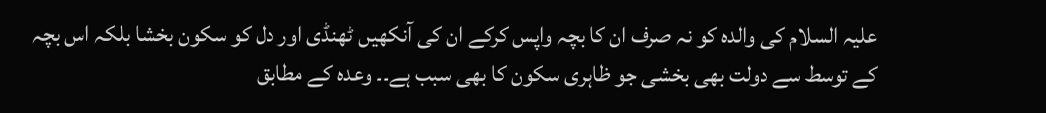علیہ السلام کی والدہ کو نہ صرف ان کا بچہ واپس کرکے ان کی آنکھیں ٹھنڈی اور دل کو سکون بخشا بلکہ اس بچہ کے توسط سے دولت بھی بخشی جو ظاہری سکون کا بھی سبب ہے۔۔ وعدہ کے مطابق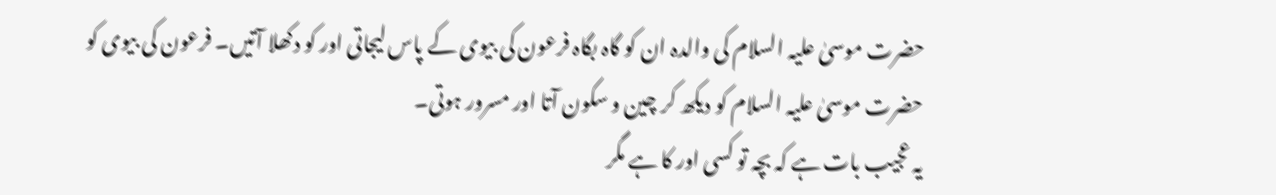حضرت موسیٰ علیہ السلام کی والدہ ان کو گاہ بگاہ فرعون کی بیوی کے پاس لیجاتی اور کو دکھلا آتیں۔ فرعون کی بیوی کو حضرت موسیٰ علیہ السلام کو دیکھ کر چین و سکون آتا اور مسرور ہوتی۔
یہ عجیب بات ہے کہ بچہ تو کسی اور کا ہے مگر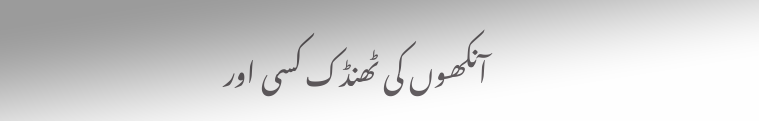آنکھوں کی ٹھنڈک کسی اور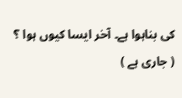کی بناہوا ہے۔ آخر ایسا کیوں ہوا ؟
( جاری ہے )